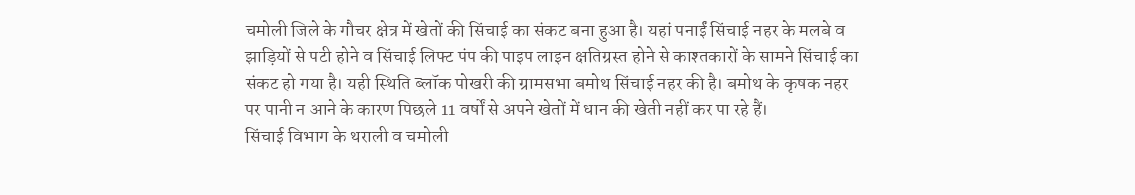चमोली जिले के गौचर क्षेत्र में खेतों की सिंचाई का संकट बना हुआ है। यहां पनाईं सिंचाई नहर के मलबे व झाड़ियों से पटी होने व सिंचाई लिफ्ट पंप की पाइप लाइन क्षतिग्रस्त होने से काश्तकारों के सामने सिंचाई का संकट हो गया है। यही स्थिति ब्लॉक पोखरी की ग्रामसभा बमोथ सिंचाई नहर की है। बमोथ के कृषक नहर पर पानी न आने के कारण पिछले 11 वर्षों से अपने खेतों में धान की खेती नहीं कर पा रहे हैं।
सिंचाई विभाग के थराली व चमोली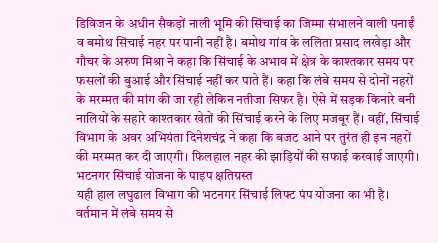डिविजन के अधीन सैकड़ों नाली भूमि की सिंचाई का जिम्मा संभालने वाली पनाईं व बमोथ सिंचाई नहर पर पानी नहीं है। बमोथ गांव के ललिता प्रसाद लखेड़ा और गौचर के अरुण मिश्रा ने कहा कि सिंचाई के अभाव में क्षेत्र के काश्तकार समय पर फसलों की बुआई और सिंचाई नहीं कर पाते हैं। कहा कि लंबे समय से दोनों नहरों के मरम्मत की मांग की जा रही लेकिन नतीजा सिफर है। ऐसे में सड़क किनारे बनी नालियों के सहारे काश्तकार खेतों की सिंचाई करने के लिए मजबूर हैं। वहीं, सिंचाई विभाग के अवर अभियंता दिनेशचंद्र ने कहा कि बजट आने पर तुरंत ही इन नहरों की मरम्मत कर दी जाएगी। फिलहाल नहर की झाड़ियों की सफाई करवाई जाएगी।
भटनगर सिंचाई योजना के पाइप क्षतिग्रस्त
यही हाल लघुढाल विभाग की भटनगर सिंचाई लिफ्ट पंप योजना का भी है। वर्तमान में लंबे समय से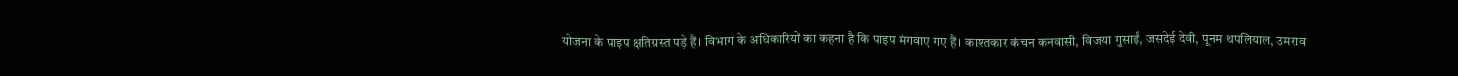योजना के पाइप क्षतिग्रस्त पड़े हैं। विभाग के अधिकारियों का कहना है कि पाइप मंगवाए गए हैं। काश्तकार कंचन कनवासी, विजया गुसाईं, जसदेई देवी, पूनम थपलियाल, उमराव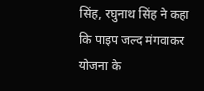सिंह, रघुनाथ सिंह ने कहा कि पाइप जल्द मंगवाकर योजना के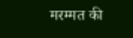मरम्मत की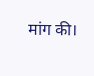मांग की।